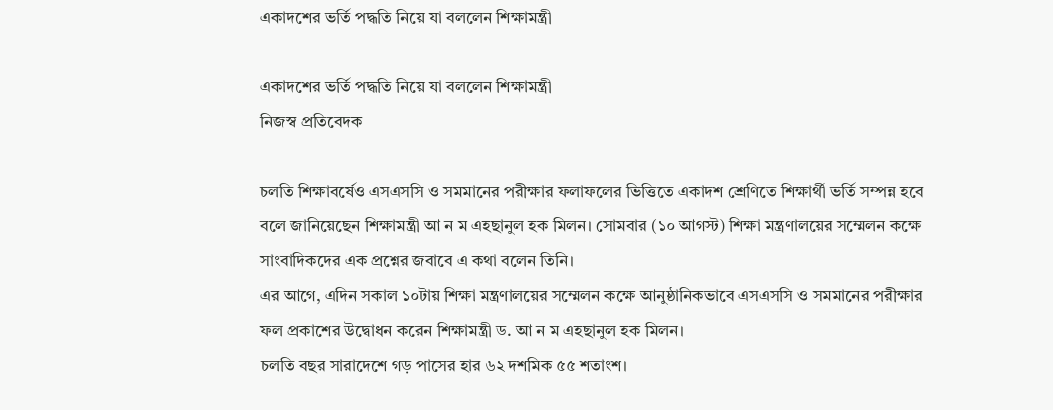একাদশের ভর্তি পদ্ধতি নিয়ে যা বললেন শিক্ষামন্ত্রী

একাদশের ভর্তি পদ্ধতি নিয়ে যা বললেন শিক্ষামন্ত্রী
নিজস্ব প্রতিবেদক

চলতি শিক্ষাবর্ষেও এসএসসি ও সমমানের পরীক্ষার ফলাফলের ভিত্তিতে একাদশ শ্রেণিতে শিক্ষার্থী ভর্তি সম্পন্ন হবে বলে জানিয়েছেন শিক্ষামন্ত্রী আ ন ম এহছানুল হক মিলন। সোমবার (১০ আগস্ট) শিক্ষা মন্ত্রণালয়ের সম্মেলন কক্ষে সাংবাদিকদের এক প্রশ্নের জবাবে এ কথা বলেন তিনি।
এর আগে, এদিন সকাল ১০টায় শিক্ষা মন্ত্রণালয়ের সম্মেলন কক্ষে আনুষ্ঠানিকভাবে এসএসসি ও সমমানের পরীক্ষার ফল প্রকাশের উদ্বোধন করেন শিক্ষামন্ত্রী ড. আ ন ম এহছানুল হক মিলন।
চলতি বছর সারাদেশে গড় পাসের হার ৬২ দশমিক ৫৫ শতাংশ।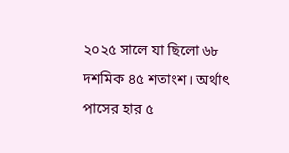২০২৫ সালে যা ছিলো ৬৮ দশমিক ৪৫ শতাংশ। অর্থাৎ পাসের হার ৫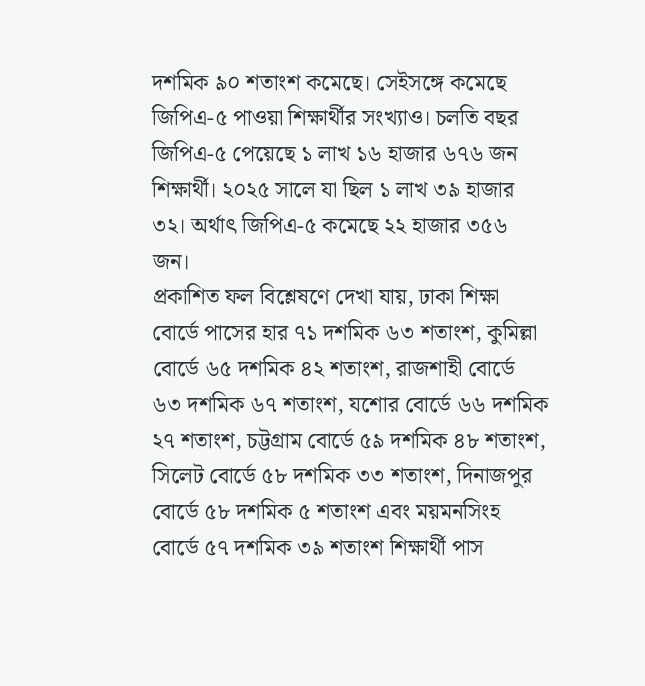দশমিক ৯০ শতাংশ কমেছে। সেইসঙ্গে কমেছে জিপিএ-৫ পাওয়া শিক্ষার্থীর সংখ্যাও। চলতি বছর জিপিএ-৫ পেয়েছে ১ লাখ ১৬ হাজার ৬৭৬ জন শিক্ষার্থী। ২০২৫ সালে যা ছিল ১ লাখ ৩৯ হাজার ৩২। অর্থাৎ জিপিএ-৫ কমেছে ২২ হাজার ৩৫৬ জন।
প্রকাশিত ফল বিশ্লেষণে দেখা যায়, ঢাকা শিক্ষা বোর্ডে পাসের হার ৭১ দশমিক ৬৩ শতাংশ, কুমিল্লা বোর্ডে ৬৫ দশমিক ৪২ শতাংশ, রাজশাহী বোর্ডে ৬৩ দশমিক ৬৭ শতাংশ, যশোর বোর্ডে ৬৬ দশমিক ২৭ শতাংশ, চট্টগ্রাম বোর্ডে ৫৯ দশমিক ৪৮ শতাংশ, সিলেট বোর্ডে ৫৮ দশমিক ৩৩ শতাংশ, দিনাজপুর বোর্ডে ৫৮ দশমিক ৫ শতাংশ এবং ময়মনসিংহ বোর্ডে ৫৭ দশমিক ৩৯ শতাংশ শিক্ষার্থী পাস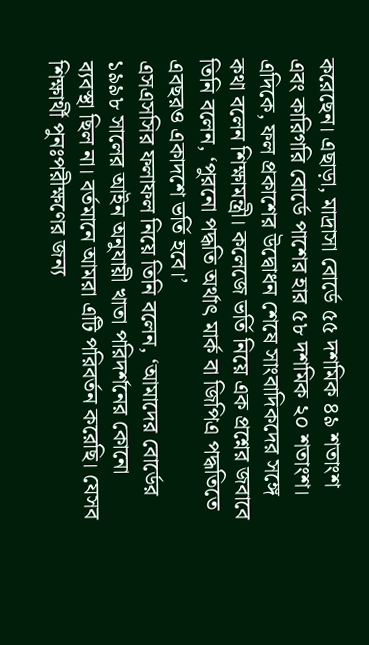করেছেন। এছাড়া, মাদ্রাসা বোর্ডে ৫৫ দশমিক ৪৯ শতাংশ এবং কারিগরি বোর্ডে পাশের হার ৫৮ দশমিক ২০ শতাংশ।
এদিকে, ফল প্রকাশের উদ্বোধন শেষে সাংবাদিকদের সঙ্গে কথা বলেন শিক্ষামন্ত্রী। কলেজে ভর্তি নিয়ে এক প্রশ্নের জবাবে তিনি বলেন, ‘পুরনো পদ্ধতি অর্থাৎ মার্ক বা জিপিএ পদ্ধতিতে এবছরও একাদশে ভর্তি হবে।’
এসএসসির ফলাফল নিয়ে তিনি বলেন, ‘আমাদের বোর্ডের ১৯৯৮ সালের আইন অনুযায়ী খাতা পরিদর্শনের কোনো ব্যবস্থা ছিল না। বর্তমানে আমরা এটি পরিবর্তন করেছি। যেসব শিক্ষার্থী পুনঃপরীক্ষণের জন্য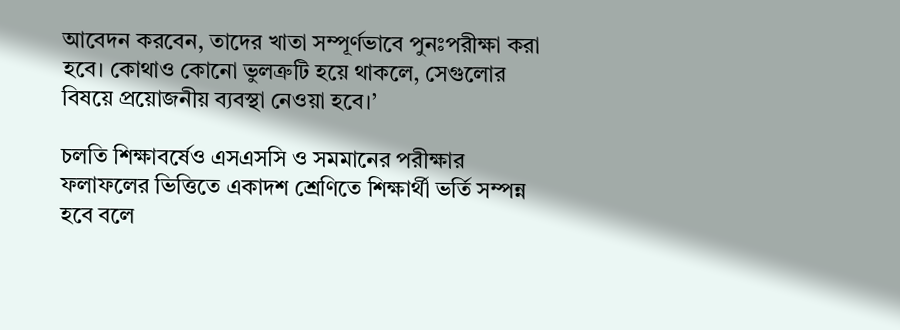আবেদন করবেন, তাদের খাতা সম্পূর্ণভাবে পুনঃপরীক্ষা করা হবে। কোথাও কোনো ভুলত্রুটি হয়ে থাকলে, সেগুলোর বিষয়ে প্রয়োজনীয় ব্যবস্থা নেওয়া হবে।’

চলতি শিক্ষাবর্ষেও এসএসসি ও সমমানের পরীক্ষার ফলাফলের ভিত্তিতে একাদশ শ্রেণিতে শিক্ষার্থী ভর্তি সম্পন্ন হবে বলে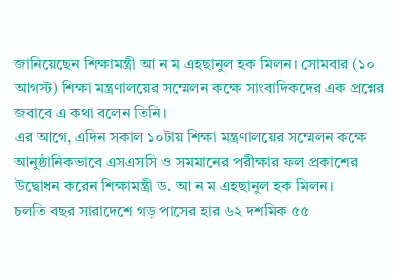জানিয়েছেন শিক্ষামন্ত্রী আ ন ম এহছানুল হক মিলন। সোমবার (১০ আগস্ট) শিক্ষা মন্ত্রণালয়ের সম্মেলন কক্ষে সাংবাদিকদের এক প্রশ্নের জবাবে এ কথা বলেন তিনি।
এর আগে, এদিন সকাল ১০টায় শিক্ষা মন্ত্রণালয়ের সম্মেলন কক্ষে আনুষ্ঠানিকভাবে এসএসসি ও সমমানের পরীক্ষার ফল প্রকাশের উদ্বোধন করেন শিক্ষামন্ত্রী ড. আ ন ম এহছানুল হক মিলন।
চলতি বছর সারাদেশে গড় পাসের হার ৬২ দশমিক ৫৫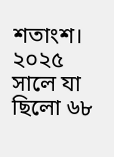শতাংশ। ২০২৫ সালে যা ছিলো ৬৮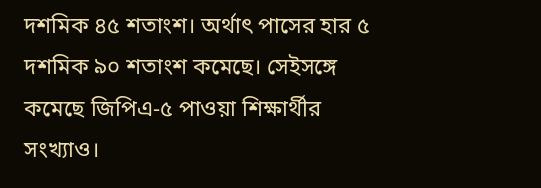দশমিক ৪৫ শতাংশ। অর্থাৎ পাসের হার ৫ দশমিক ৯০ শতাংশ কমেছে। সেইসঙ্গে কমেছে জিপিএ-৫ পাওয়া শিক্ষার্থীর সংখ্যাও।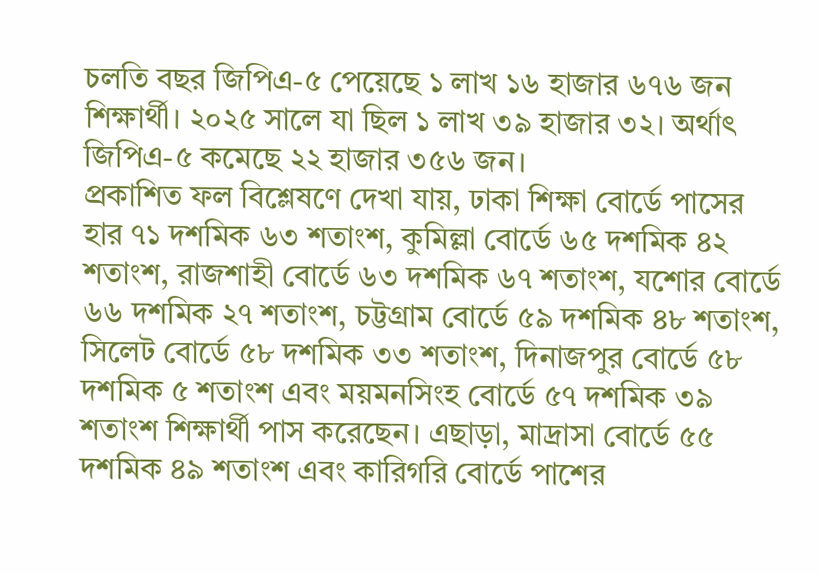চলতি বছর জিপিএ-৫ পেয়েছে ১ লাখ ১৬ হাজার ৬৭৬ জন শিক্ষার্থী। ২০২৫ সালে যা ছিল ১ লাখ ৩৯ হাজার ৩২। অর্থাৎ জিপিএ-৫ কমেছে ২২ হাজার ৩৫৬ জন।
প্রকাশিত ফল বিশ্লেষণে দেখা যায়, ঢাকা শিক্ষা বোর্ডে পাসের হার ৭১ দশমিক ৬৩ শতাংশ, কুমিল্লা বোর্ডে ৬৫ দশমিক ৪২ শতাংশ, রাজশাহী বোর্ডে ৬৩ দশমিক ৬৭ শতাংশ, যশোর বোর্ডে ৬৬ দশমিক ২৭ শতাংশ, চট্টগ্রাম বোর্ডে ৫৯ দশমিক ৪৮ শতাংশ, সিলেট বোর্ডে ৫৮ দশমিক ৩৩ শতাংশ, দিনাজপুর বোর্ডে ৫৮ দশমিক ৫ শতাংশ এবং ময়মনসিংহ বোর্ডে ৫৭ দশমিক ৩৯ শতাংশ শিক্ষার্থী পাস করেছেন। এছাড়া, মাদ্রাসা বোর্ডে ৫৫ দশমিক ৪৯ শতাংশ এবং কারিগরি বোর্ডে পাশের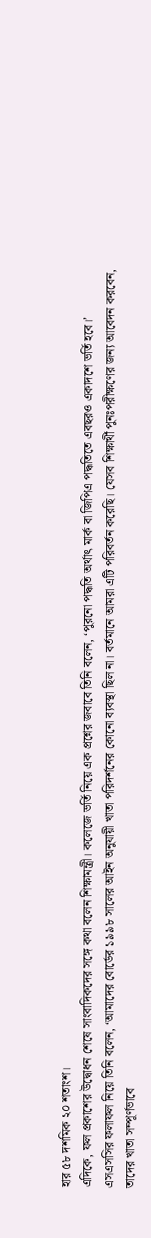হার ৫৮ দশমিক ২০ শতাংশ।
এদিকে, ফল প্রকাশের উদ্বোধন শেষে সাংবাদিকদের সঙ্গে কথা বলেন শিক্ষামন্ত্রী। কলেজে ভর্তি নিয়ে এক প্রশ্নের জবাবে তিনি বলেন, ‘পুরনো পদ্ধতি অর্থাৎ মার্ক বা জিপিএ পদ্ধতিতে এবছরও একাদশে ভর্তি হবে।’
এসএসসির ফলাফল নিয়ে তিনি বলেন, ‘আমাদের বোর্ডের ১৯৯৮ সালের আইন অনুযায়ী খাতা পরিদর্শনের কোনো ব্যবস্থা ছিল না। বর্তমানে আমরা এটি পরিবর্তন করেছি। যেসব শিক্ষার্থী পুনঃপরীক্ষণের জন্য আবেদন করবেন, তাদের খাতা সম্পূর্ণভাবে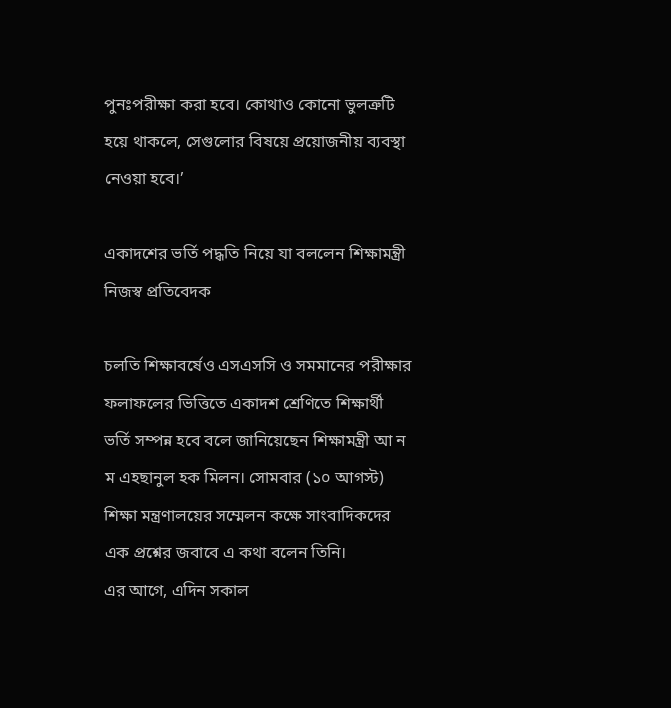পুনঃপরীক্ষা করা হবে। কোথাও কোনো ভুলত্রুটি হয়ে থাকলে, সেগুলোর বিষয়ে প্রয়োজনীয় ব্যবস্থা নেওয়া হবে।’

একাদশের ভর্তি পদ্ধতি নিয়ে যা বললেন শিক্ষামন্ত্রী
নিজস্ব প্রতিবেদক

চলতি শিক্ষাবর্ষেও এসএসসি ও সমমানের পরীক্ষার ফলাফলের ভিত্তিতে একাদশ শ্রেণিতে শিক্ষার্থী ভর্তি সম্পন্ন হবে বলে জানিয়েছেন শিক্ষামন্ত্রী আ ন ম এহছানুল হক মিলন। সোমবার (১০ আগস্ট) শিক্ষা মন্ত্রণালয়ের সম্মেলন কক্ষে সাংবাদিকদের এক প্রশ্নের জবাবে এ কথা বলেন তিনি।
এর আগে, এদিন সকাল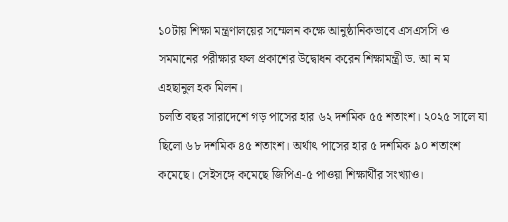১০টায় শিক্ষা মন্ত্রণালয়ের সম্মেলন কক্ষে আনুষ্ঠানিকভাবে এসএসসি ও সমমানের পরীক্ষার ফল প্রকাশের উদ্বোধন করেন শিক্ষামন্ত্রী ড. আ ন ম এহছানুল হক মিলন।
চলতি বছর সারাদেশে গড় পাসের হার ৬২ দশমিক ৫৫ শতাংশ। ২০২৫ সালে যা ছিলো ৬৮ দশমিক ৪৫ শতাংশ। অর্থাৎ পাসের হার ৫ দশমিক ৯০ শতাংশ কমেছে। সেইসঙ্গে কমেছে জিপিএ-৫ পাওয়া শিক্ষার্থীর সংখ্যাও।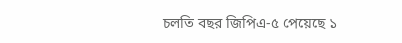চলতি বছর জিপিএ-৫ পেয়েছে ১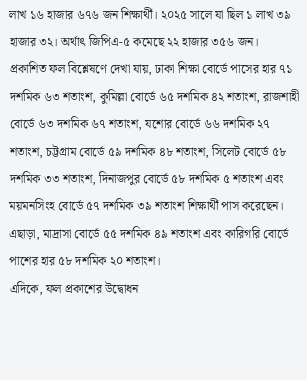লাখ ১৬ হাজার ৬৭৬ জন শিক্ষার্থী। ২০২৫ সালে যা ছিল ১ লাখ ৩৯ হাজার ৩২। অর্থাৎ জিপিএ-৫ কমেছে ২২ হাজার ৩৫৬ জন।
প্রকাশিত ফল বিশ্লেষণে দেখা যায়, ঢাকা শিক্ষা বোর্ডে পাসের হার ৭১ দশমিক ৬৩ শতাংশ, কুমিল্লা বোর্ডে ৬৫ দশমিক ৪২ শতাংশ, রাজশাহী বোর্ডে ৬৩ দশমিক ৬৭ শতাংশ, যশোর বোর্ডে ৬৬ দশমিক ২৭ শতাংশ, চট্টগ্রাম বোর্ডে ৫৯ দশমিক ৪৮ শতাংশ, সিলেট বোর্ডে ৫৮ দশমিক ৩৩ শতাংশ, দিনাজপুর বোর্ডে ৫৮ দশমিক ৫ শতাংশ এবং ময়মনসিংহ বোর্ডে ৫৭ দশমিক ৩৯ শতাংশ শিক্ষার্থী পাস করেছেন। এছাড়া, মাদ্রাসা বোর্ডে ৫৫ দশমিক ৪৯ শতাংশ এবং কারিগরি বোর্ডে পাশের হার ৫৮ দশমিক ২০ শতাংশ।
এদিকে, ফল প্রকাশের উদ্বোধন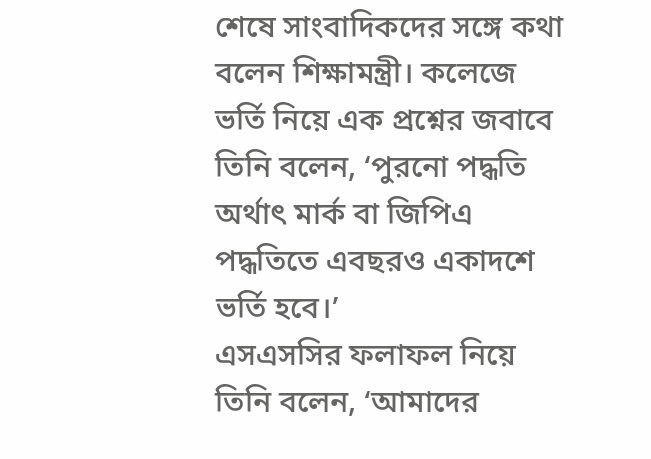শেষে সাংবাদিকদের সঙ্গে কথা বলেন শিক্ষামন্ত্রী। কলেজে ভর্তি নিয়ে এক প্রশ্নের জবাবে তিনি বলেন, ‘পুরনো পদ্ধতি অর্থাৎ মার্ক বা জিপিএ পদ্ধতিতে এবছরও একাদশে ভর্তি হবে।’
এসএসসির ফলাফল নিয়ে তিনি বলেন, ‘আমাদের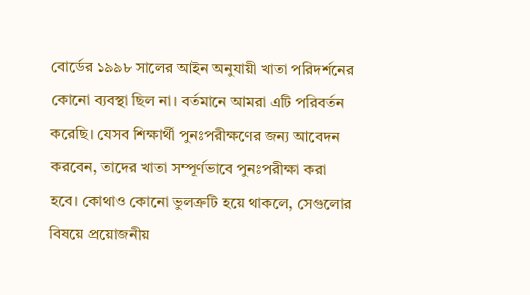বোর্ডের ১৯৯৮ সালের আইন অনুযায়ী খাতা পরিদর্শনের কোনো ব্যবস্থা ছিল না। বর্তমানে আমরা এটি পরিবর্তন করেছি। যেসব শিক্ষার্থী পুনঃপরীক্ষণের জন্য আবেদন করবেন, তাদের খাতা সম্পূর্ণভাবে পুনঃপরীক্ষা করা হবে। কোথাও কোনো ভুলত্রুটি হয়ে থাকলে, সেগুলোর বিষয়ে প্রয়োজনীয়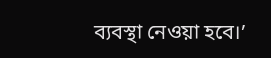ব্যবস্থা নেওয়া হবে।’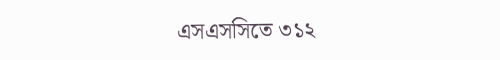এসএসসিতে ৩১২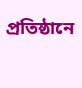প্রতিষ্ঠানে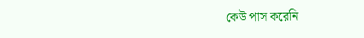কেউ পাস করেনি